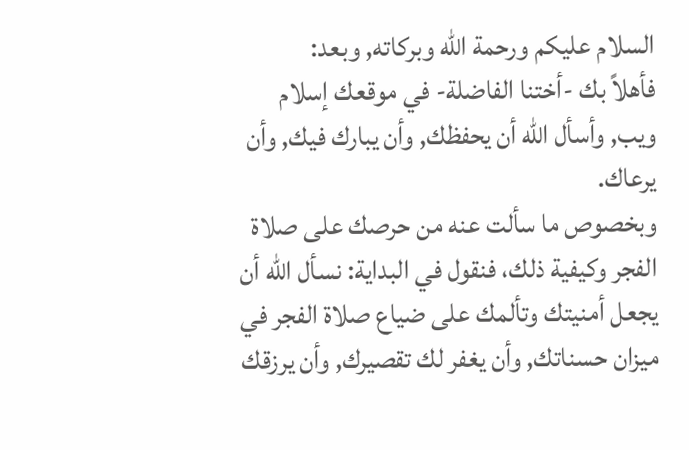السلام عليكم ورحمة الله وبركاته, وبعد:
فأهلاً بك -أختنا الفاضلة- في موقعك إسلام ويب, وأسأل الله أن يحفظك, وأن يبارك فيك, وأن يرعاك.
وبخصوص ما سألت عنه من حرصك على صلاة الفجر وكيفية ذلك، فنقول في البداية: نسأل الله أن يجعل أمنيتك وتألمك على ضياع صلاة الفجر في ميزان حسناتك, وأن يغفر لك تقصيرك, وأن يرزقك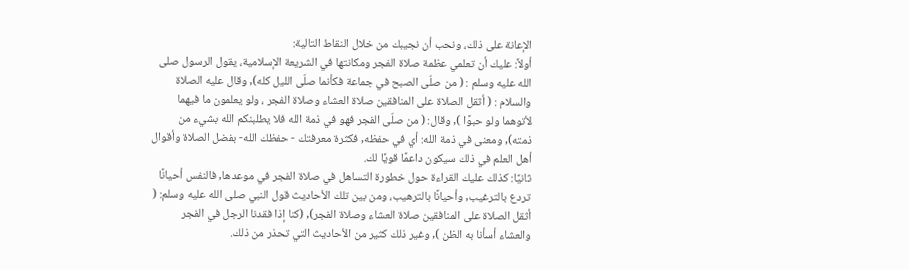الإعانة على ذلك، ونحب أن نجيبك من خلال النقاط التالية:
أولاً: عليك أن تعلمي عظمة صلاة الفجر ومكانتها في الشريعة الإسلامية، يقول الرسول صلى الله عليه وسلم : ( من صلّى الصبح في جماعة فكأنما صلّى الليل كله), وقال عليه الصلاة والسلام : ( أثقل الصلاة على المنافقين صلاة العشاء وصلاة الفجر ، ولو يعلمون ما فيهما لأتوهما ولو حبوًا ), وقال: ( من صلّى الفجر فهو في ذمة الله فلا يطلبنكم الله بشيء من ذمته), ومعنى في ذمة الله: أي في حفظه, فكثرة معرفتك - حفظك الله- بفضل الصلاة وأقوال أهل العلم في ذلك سيكون داعمًا قويًا لك.
ثانيًا: كذلك عليك القراءة حول خطورة التساهل في صلاة الفجر في موعدها, فالنفس أحيانًا تردع بالترغيب, وأحيانًا بالترهيب، ومن بين تلك الأحاديث قول النبي صلى الله عليه وسلم: ( أثقل الصلاة على المنافقين صلاة العشاء وصلاة الفجر), (كنا إذا فقدنا الرجل في الفجر والعشاء أسأنا به الظن ), وغير ذلك كثير من الأحاديث التي تحذر من ذلك.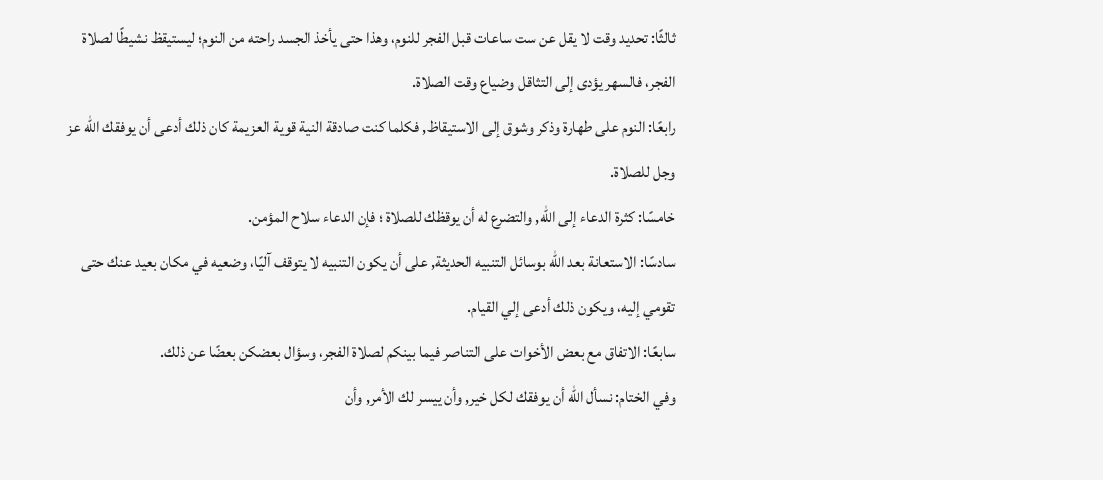ثالثًا: تحديد وقت لا يقل عن ست ساعات قبل الفجر للنوم، وهذا حتى يأخذ الجسد راحته من النوم؛ ليستيقظ نشيطًا لصلاة الفجر، فالسهر يؤدى إلى التثاقل وضياع وقت الصلاة.
رابعًا: النوم على طهارة وذكر وشوق إلى الاستيقاظ, فكلما كنت صادقة النية قوية العزيمة كان ذلك أدعى أن يوفقك الله عز وجل للصلاة.
خامسًا: كثرة الدعاء إلى الله, والتضرع له أن يوقظك للصلاة ؛ فإن الدعاء سلاح المؤمن.
سادسًا: الاستعانة بعد الله بوسائل التنبيه الحديثة, على أن يكون التنبيه لا يتوقف آليًا، وضعيه في مكان بعيد عنك حتى تقومي إليه، ويكون ذلك أدعى إلي القيام.
سابعًا: الاتفاق مع بعض الأخوات على التناصر فيما بينكم لصلاة الفجر، وسؤال بعضكن بعضًا عن ذلك.
وفي الختام: نسأل الله أن يوفقك لكل خير, وأن ييسر لك الأمر, وأن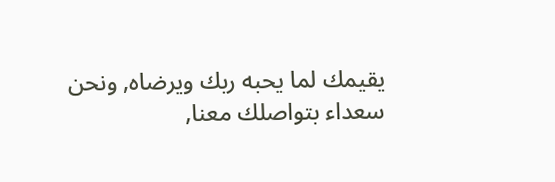يقيمك لما يحبه ربك ويرضاه, ونحن سعداء بتواصلك معنا,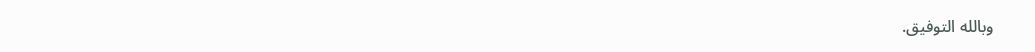وبالله التوفيق.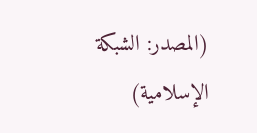(المصدر: الشبكة الإسلامية)